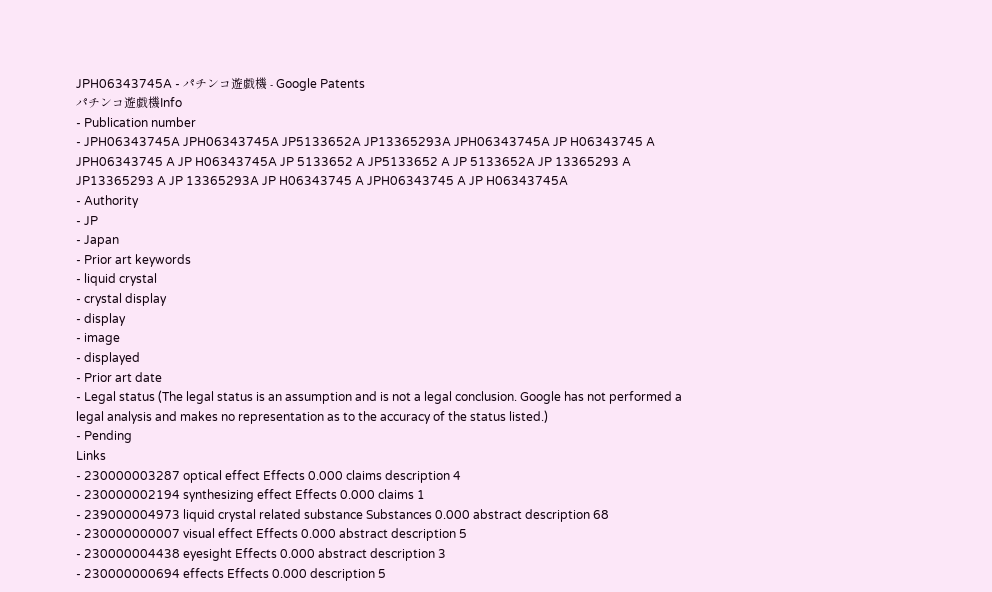JPH06343745A - パチンコ遊戯機 - Google Patents
パチンコ遊戯機Info
- Publication number
- JPH06343745A JPH06343745A JP5133652A JP13365293A JPH06343745A JP H06343745 A JPH06343745 A JP H06343745A JP 5133652 A JP5133652 A JP 5133652A JP 13365293 A JP13365293 A JP 13365293A JP H06343745 A JPH06343745 A JP H06343745A
- Authority
- JP
- Japan
- Prior art keywords
- liquid crystal
- crystal display
- display
- image
- displayed
- Prior art date
- Legal status (The legal status is an assumption and is not a legal conclusion. Google has not performed a legal analysis and makes no representation as to the accuracy of the status listed.)
- Pending
Links
- 230000003287 optical effect Effects 0.000 claims description 4
- 230000002194 synthesizing effect Effects 0.000 claims 1
- 239000004973 liquid crystal related substance Substances 0.000 abstract description 68
- 230000000007 visual effect Effects 0.000 abstract description 5
- 230000004438 eyesight Effects 0.000 abstract description 3
- 230000000694 effects Effects 0.000 description 5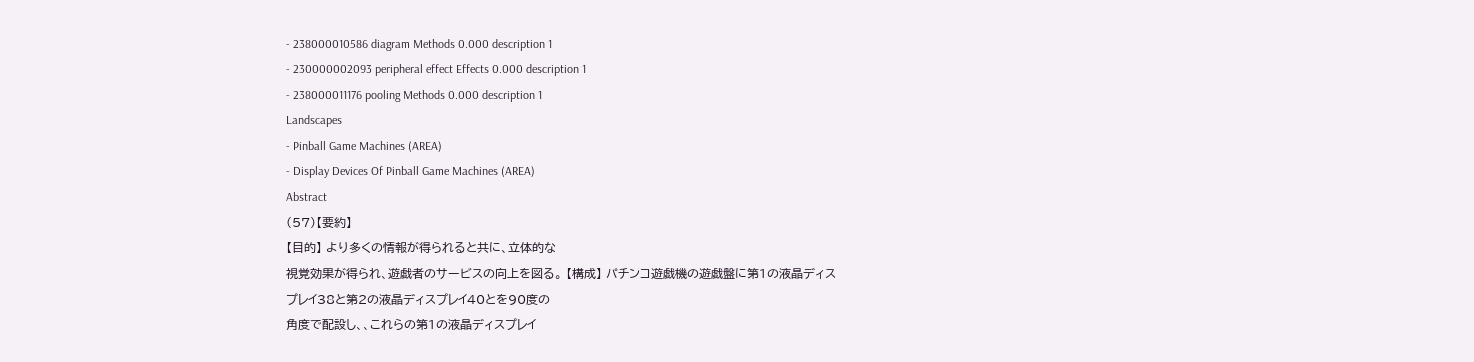- 238000010586 diagram Methods 0.000 description 1
- 230000002093 peripheral effect Effects 0.000 description 1
- 238000011176 pooling Methods 0.000 description 1
Landscapes
- Pinball Game Machines (AREA)
- Display Devices Of Pinball Game Machines (AREA)
Abstract
(57)【要約】
【目的】 より多くの情報が得られると共に、立体的な
視覚効果が得られ、遊戯者のサービスの向上を図る。 【構成】 パチンコ遊戯機の遊戯盤に第1の液晶ディス
プレイ38と第2の液晶ディスプレイ40とを90度の
角度で配設し、、これらの第1の液晶ディスプレイ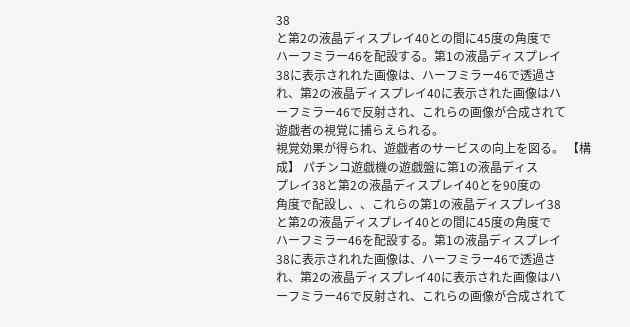38
と第2の液晶ディスプレイ40との間に45度の角度で
ハーフミラー46を配設する。第1の液晶ディスプレイ
38に表示されれた画像は、ハーフミラー46で透過さ
れ、第2の液晶ディスプレイ40に表示された画像はハ
ーフミラー46で反射され、これらの画像が合成されて
遊戯者の視覚に捕らえられる。
視覚効果が得られ、遊戯者のサービスの向上を図る。 【構成】 パチンコ遊戯機の遊戯盤に第1の液晶ディス
プレイ38と第2の液晶ディスプレイ40とを90度の
角度で配設し、、これらの第1の液晶ディスプレイ38
と第2の液晶ディスプレイ40との間に45度の角度で
ハーフミラー46を配設する。第1の液晶ディスプレイ
38に表示されれた画像は、ハーフミラー46で透過さ
れ、第2の液晶ディスプレイ40に表示された画像はハ
ーフミラー46で反射され、これらの画像が合成されて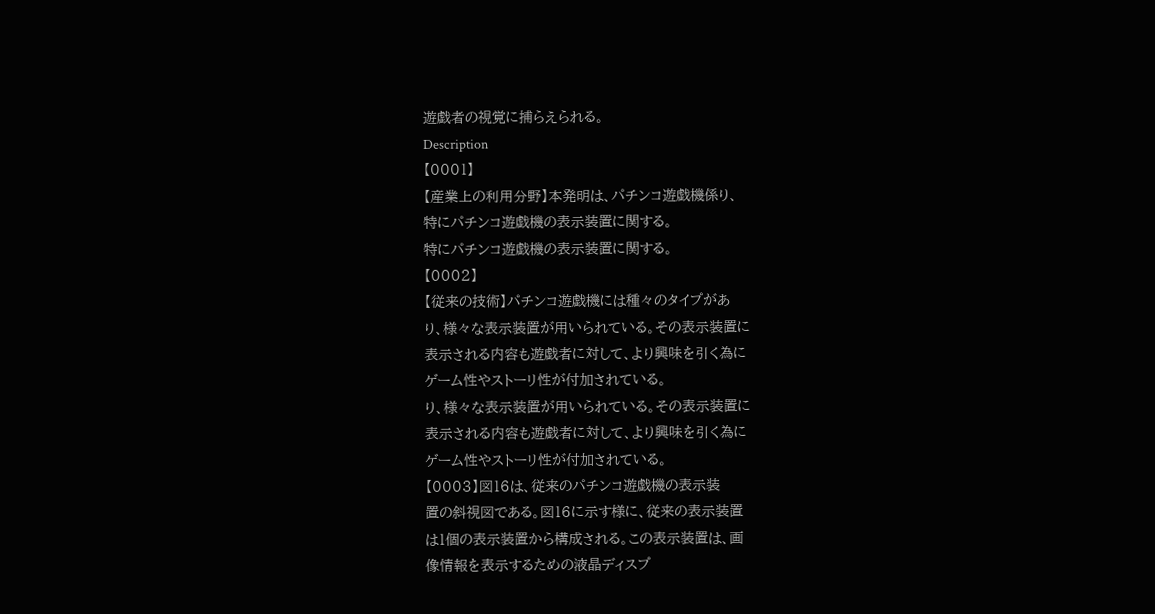遊戯者の視覚に捕らえられる。
Description
【0001】
【産業上の利用分野】本発明は、パチンコ遊戯機係り、
特にパチンコ遊戯機の表示装置に関する。
特にパチンコ遊戯機の表示装置に関する。
【0002】
【従来の技術】パチンコ遊戯機には種々のタイプがあ
り、様々な表示装置が用いられている。その表示装置に
表示される内容も遊戯者に対して、より興味を引く為に
ゲーム性やストーリ性が付加されている。
り、様々な表示装置が用いられている。その表示装置に
表示される内容も遊戯者に対して、より興味を引く為に
ゲーム性やストーリ性が付加されている。
【0003】図16は、従来のパチンコ遊戯機の表示装
置の斜視図である。図16に示す様に、従来の表示装置
は1個の表示装置から構成される。この表示装置は、画
像情報を表示するための液晶ディスプ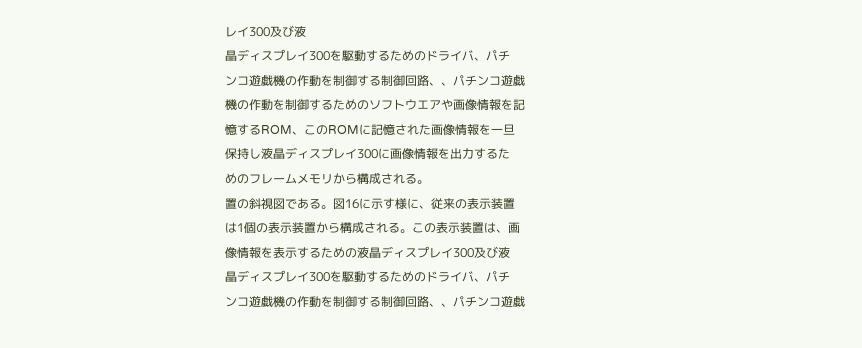レイ300及び液
晶ディスプレイ300を駆動するためのドライバ、パチ
ンコ遊戯機の作動を制御する制御回路、、パチンコ遊戯
機の作動を制御するためのソフトウエアや画像情報を記
憶するROM、このROMに記憶された画像情報を一旦
保持し液晶ディスプレイ300に画像情報を出力するた
めのフレームメモリから構成される。
置の斜視図である。図16に示す様に、従来の表示装置
は1個の表示装置から構成される。この表示装置は、画
像情報を表示するための液晶ディスプレイ300及び液
晶ディスプレイ300を駆動するためのドライバ、パチ
ンコ遊戯機の作動を制御する制御回路、、パチンコ遊戯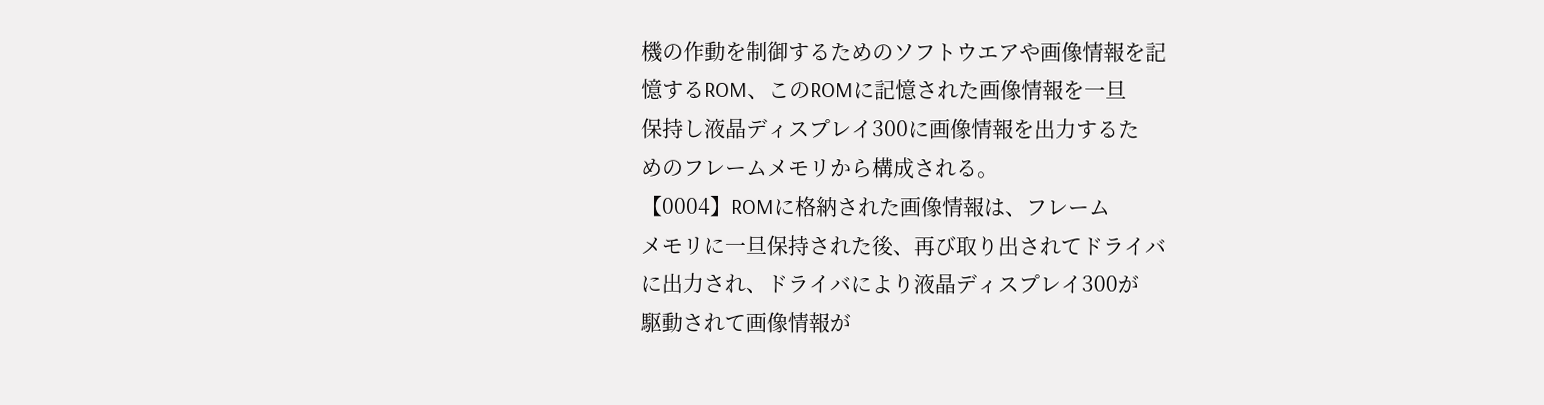機の作動を制御するためのソフトウエアや画像情報を記
憶するROM、このROMに記憶された画像情報を一旦
保持し液晶ディスプレイ300に画像情報を出力するた
めのフレームメモリから構成される。
【0004】ROMに格納された画像情報は、フレーム
メモリに一旦保持された後、再び取り出されてドライバ
に出力され、ドライバにより液晶ディスプレイ300が
駆動されて画像情報が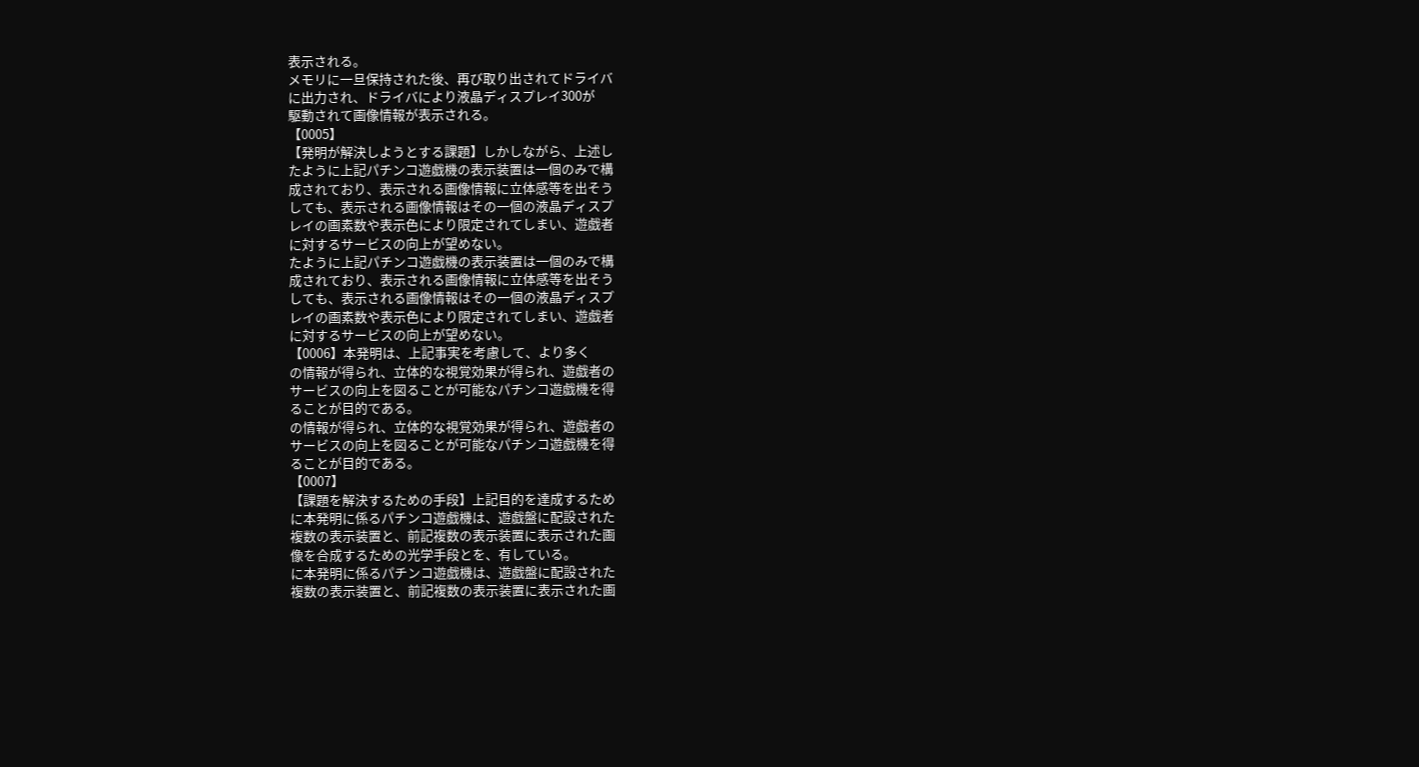表示される。
メモリに一旦保持された後、再び取り出されてドライバ
に出力され、ドライバにより液晶ディスプレイ300が
駆動されて画像情報が表示される。
【0005】
【発明が解決しようとする課題】しかしながら、上述し
たように上記パチンコ遊戯機の表示装置は一個のみで構
成されており、表示される画像情報に立体感等を出そう
しても、表示される画像情報はその一個の液晶ディスプ
レイの画素数や表示色により限定されてしまい、遊戯者
に対するサービスの向上が望めない。
たように上記パチンコ遊戯機の表示装置は一個のみで構
成されており、表示される画像情報に立体感等を出そう
しても、表示される画像情報はその一個の液晶ディスプ
レイの画素数や表示色により限定されてしまい、遊戯者
に対するサービスの向上が望めない。
【0006】本発明は、上記事実を考慮して、より多く
の情報が得られ、立体的な視覚効果が得られ、遊戯者の
サービスの向上を図ることが可能なパチンコ遊戯機を得
ることが目的である。
の情報が得られ、立体的な視覚効果が得られ、遊戯者の
サービスの向上を図ることが可能なパチンコ遊戯機を得
ることが目的である。
【0007】
【課題を解決するための手段】上記目的を達成するため
に本発明に係るパチンコ遊戯機は、遊戯盤に配設された
複数の表示装置と、前記複数の表示装置に表示された画
像を合成するための光学手段とを、有している。
に本発明に係るパチンコ遊戯機は、遊戯盤に配設された
複数の表示装置と、前記複数の表示装置に表示された画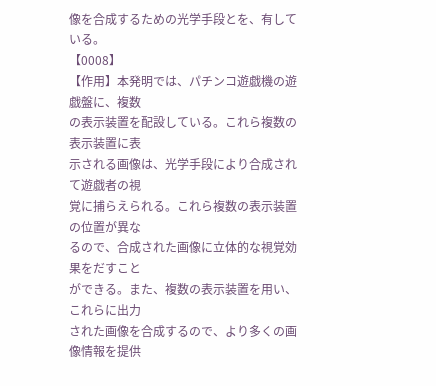像を合成するための光学手段とを、有している。
【0008】
【作用】本発明では、パチンコ遊戯機の遊戯盤に、複数
の表示装置を配設している。これら複数の表示装置に表
示される画像は、光学手段により合成されて遊戯者の視
覚に捕らえられる。これら複数の表示装置の位置が異な
るので、合成された画像に立体的な視覚効果をだすこと
ができる。また、複数の表示装置を用い、これらに出力
された画像を合成するので、より多くの画像情報を提供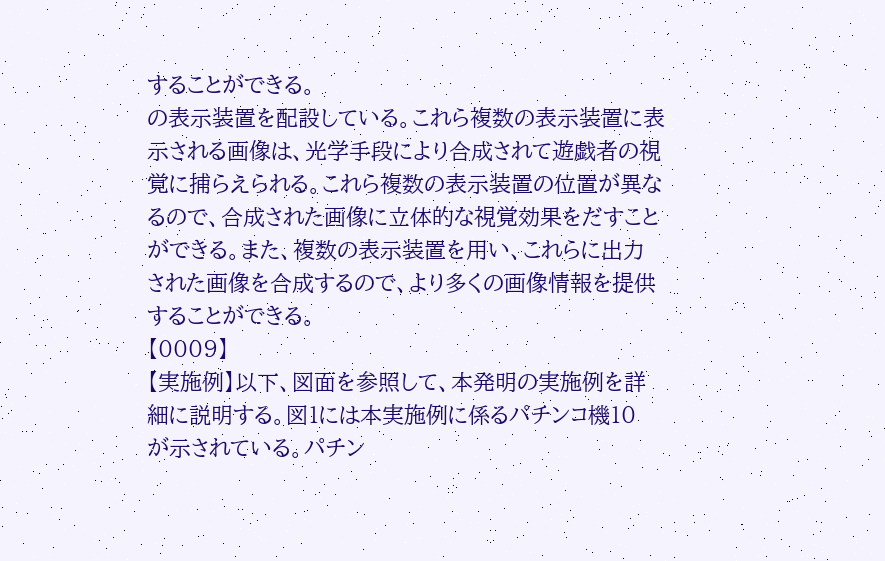することができる。
の表示装置を配設している。これら複数の表示装置に表
示される画像は、光学手段により合成されて遊戯者の視
覚に捕らえられる。これら複数の表示装置の位置が異な
るので、合成された画像に立体的な視覚効果をだすこと
ができる。また、複数の表示装置を用い、これらに出力
された画像を合成するので、より多くの画像情報を提供
することができる。
【0009】
【実施例】以下、図面を参照して、本発明の実施例を詳
細に説明する。図1には本実施例に係るパチンコ機10
が示されている。パチン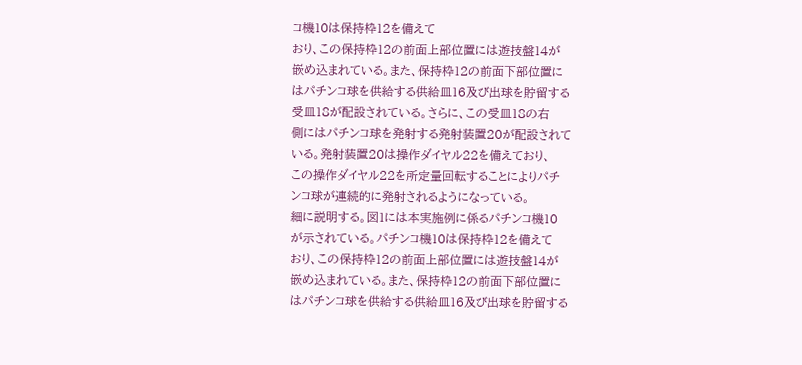コ機10は保持枠12を備えて
おり、この保持枠12の前面上部位置には遊技盤14が
嵌め込まれている。また、保持枠12の前面下部位置に
はパチンコ球を供給する供給皿16及び出球を貯留する
受皿18が配設されている。さらに、この受皿18の右
側にはパチンコ球を発射する発射装置20が配設されて
いる。発射装置20は操作ダイヤル22を備えており、
この操作ダイヤル22を所定量回転することによりパチ
ンコ球が連続的に発射されるようになっている。
細に説明する。図1には本実施例に係るパチンコ機10
が示されている。パチンコ機10は保持枠12を備えて
おり、この保持枠12の前面上部位置には遊技盤14が
嵌め込まれている。また、保持枠12の前面下部位置に
はパチンコ球を供給する供給皿16及び出球を貯留する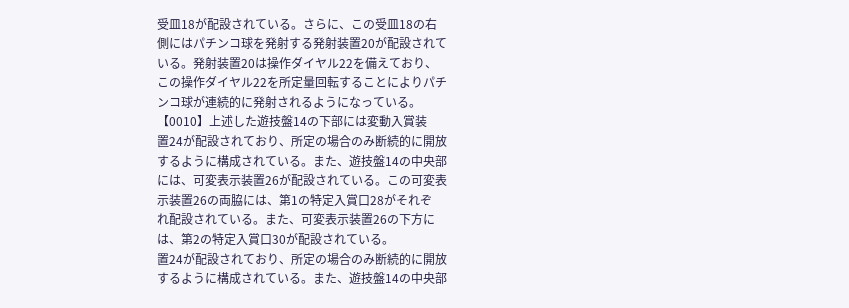受皿18が配設されている。さらに、この受皿18の右
側にはパチンコ球を発射する発射装置20が配設されて
いる。発射装置20は操作ダイヤル22を備えており、
この操作ダイヤル22を所定量回転することによりパチ
ンコ球が連続的に発射されるようになっている。
【0010】上述した遊技盤14の下部には変動入賞装
置24が配設されており、所定の場合のみ断続的に開放
するように構成されている。また、遊技盤14の中央部
には、可変表示装置26が配設されている。この可変表
示装置26の両脇には、第1の特定入賞口28がそれぞ
れ配設されている。また、可変表示装置26の下方に
は、第2の特定入賞口30が配設されている。
置24が配設されており、所定の場合のみ断続的に開放
するように構成されている。また、遊技盤14の中央部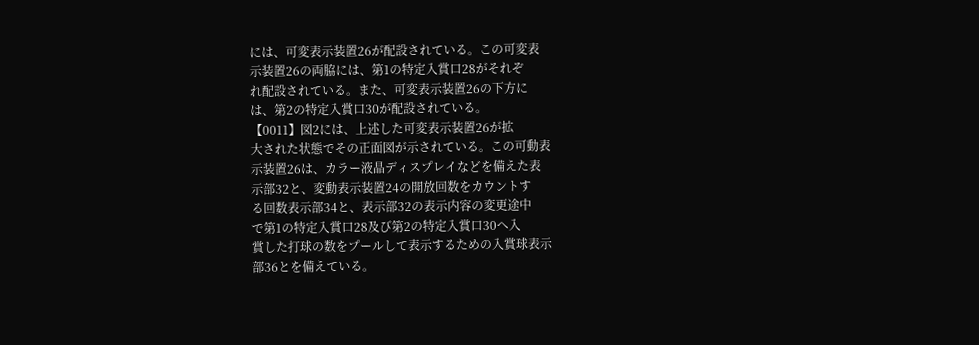には、可変表示装置26が配設されている。この可変表
示装置26の両脇には、第1の特定入賞口28がそれぞ
れ配設されている。また、可変表示装置26の下方に
は、第2の特定入賞口30が配設されている。
【0011】図2には、上述した可変表示装置26が拡
大された状態でその正面図が示されている。この可動表
示装置26は、カラー液晶ディスプレイなどを備えた表
示部32と、変動表示装置24の開放回数をカウントす
る回数表示部34と、表示部32の表示内容の変更途中
で第1の特定入賞口28及び第2の特定入賞口30へ入
賞した打球の数をプールして表示するための入賞球表示
部36とを備えている。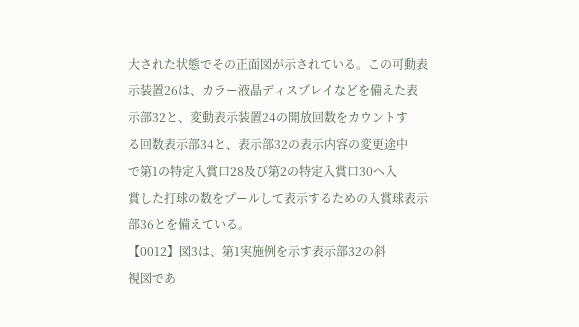大された状態でその正面図が示されている。この可動表
示装置26は、カラー液晶ディスプレイなどを備えた表
示部32と、変動表示装置24の開放回数をカウントす
る回数表示部34と、表示部32の表示内容の変更途中
で第1の特定入賞口28及び第2の特定入賞口30へ入
賞した打球の数をプールして表示するための入賞球表示
部36とを備えている。
【0012】図3は、第1実施例を示す表示部32の斜
視図であ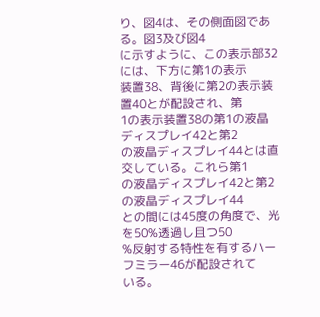り、図4は、その側面図である。図3及び図4
に示すように、この表示部32には、下方に第1の表示
装置38、背後に第2の表示装置40とが配設され、第
1の表示装置38の第1の液晶ディスプレイ42と第2
の液晶ディスプレイ44とは直交している。これら第1
の液晶ディスプレイ42と第2の液晶ディスプレイ44
との間には45度の角度で、光を50%透過し且つ50
%反射する特性を有するハーフミラー46が配設されて
いる。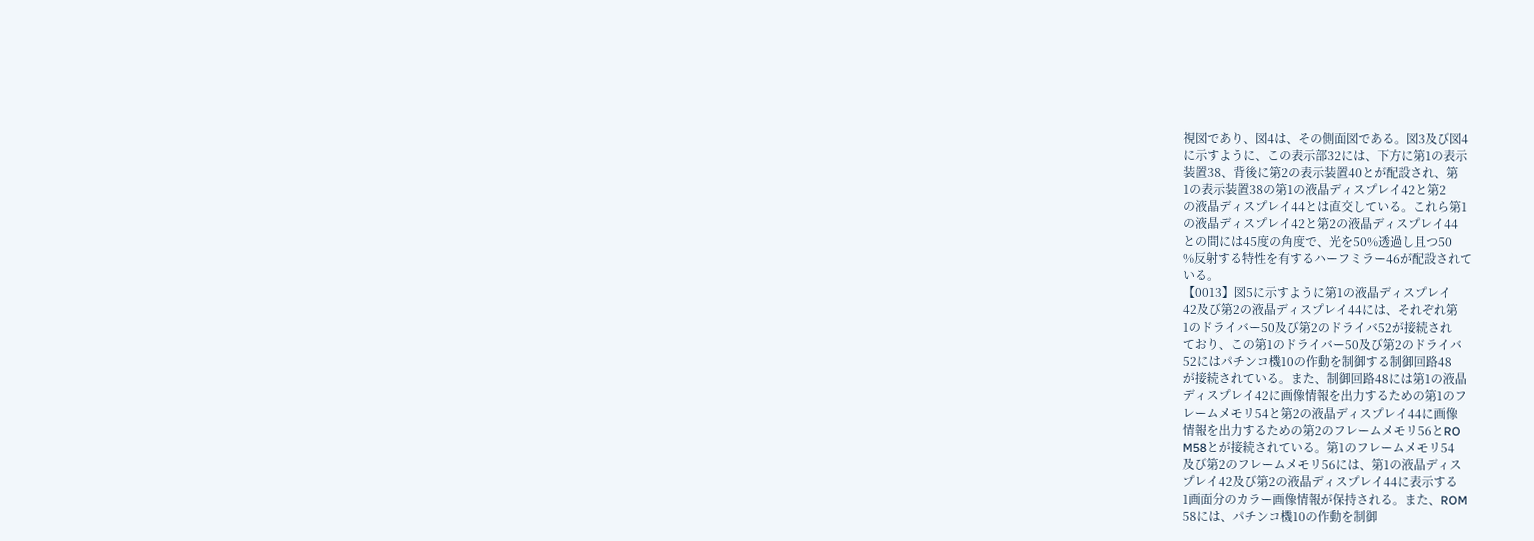視図であり、図4は、その側面図である。図3及び図4
に示すように、この表示部32には、下方に第1の表示
装置38、背後に第2の表示装置40とが配設され、第
1の表示装置38の第1の液晶ディスプレイ42と第2
の液晶ディスプレイ44とは直交している。これら第1
の液晶ディスプレイ42と第2の液晶ディスプレイ44
との間には45度の角度で、光を50%透過し且つ50
%反射する特性を有するハーフミラー46が配設されて
いる。
【0013】図5に示すように第1の液晶ディスプレイ
42及び第2の液晶ディスプレイ44には、それぞれ第
1のドライバー50及び第2のドライバ52が接続され
ており、この第1のドライバー50及び第2のドライバ
52にはパチンコ機10の作動を制御する制御回路48
が接続されている。また、制御回路48には第1の液晶
ディスプレイ42に画像情報を出力するための第1のフ
レームメモリ54と第2の液晶ディスプレイ44に画像
情報を出力するための第2のフレームメモリ56とRO
M58とが接続されている。第1のフレームメモリ54
及び第2のフレームメモリ56には、第1の液晶ディス
プレイ42及び第2の液晶ディスプレイ44に表示する
1画面分のカラー画像情報が保持される。また、ROM
58には、パチンコ機10の作動を制御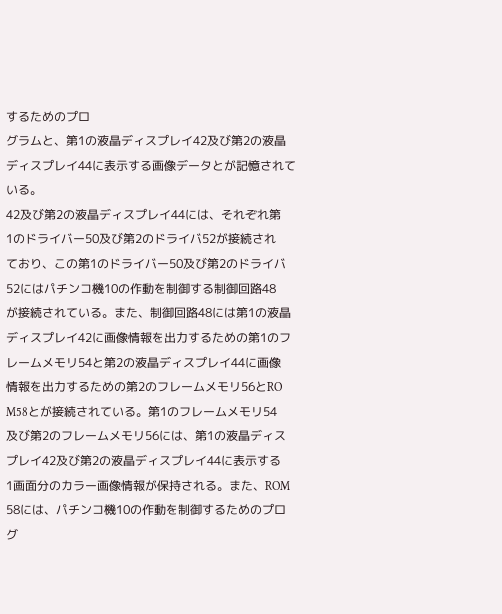するためのプロ
グラムと、第1の液晶ディスプレイ42及び第2の液晶
ディスプレイ44に表示する画像データとが記憶されて
いる。
42及び第2の液晶ディスプレイ44には、それぞれ第
1のドライバー50及び第2のドライバ52が接続され
ており、この第1のドライバー50及び第2のドライバ
52にはパチンコ機10の作動を制御する制御回路48
が接続されている。また、制御回路48には第1の液晶
ディスプレイ42に画像情報を出力するための第1のフ
レームメモリ54と第2の液晶ディスプレイ44に画像
情報を出力するための第2のフレームメモリ56とRO
M58とが接続されている。第1のフレームメモリ54
及び第2のフレームメモリ56には、第1の液晶ディス
プレイ42及び第2の液晶ディスプレイ44に表示する
1画面分のカラー画像情報が保持される。また、ROM
58には、パチンコ機10の作動を制御するためのプロ
グ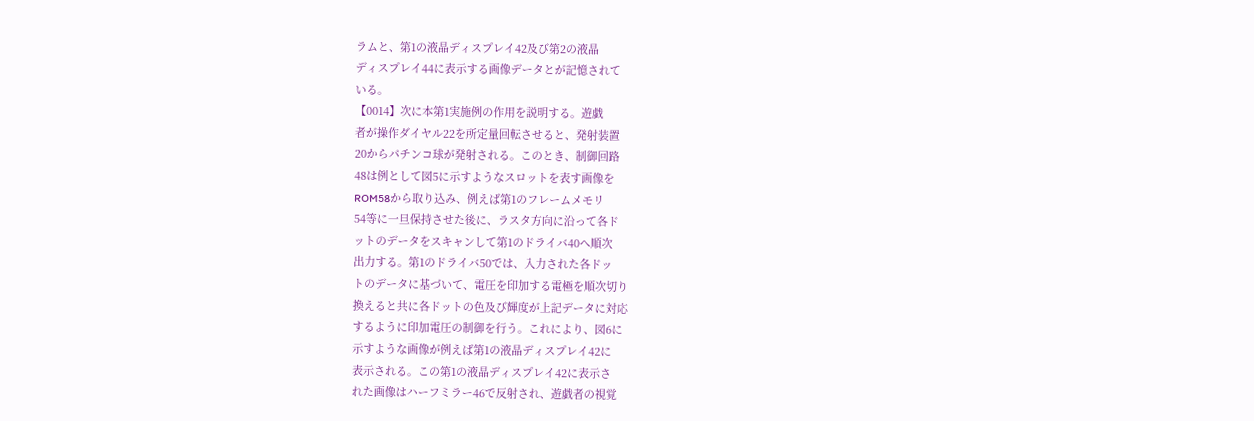ラムと、第1の液晶ディスプレイ42及び第2の液晶
ディスプレイ44に表示する画像データとが記憶されて
いる。
【0014】次に本第1実施例の作用を説明する。遊戯
者が操作ダイヤル22を所定量回転させると、発射装置
20からパチンコ球が発射される。このとき、制御回路
48は例として図5に示すようなスロットを表す画像を
ROM58から取り込み、例えば第1のフレームメモリ
54等に一旦保持させた後に、ラスタ方向に沿って各ド
ットのデータをスキャンして第1のドライバ40へ順次
出力する。第1のドライバ50では、入力された各ドッ
トのデータに基づいて、電圧を印加する電極を順次切り
換えると共に各ドットの色及び輝度が上記データに対応
するように印加電圧の制御を行う。これにより、図6に
示すような画像が例えば第1の液晶ディスプレイ42に
表示される。この第1の液晶ディスプレイ42に表示さ
れた画像はハーフミラー46で反射され、遊戯者の視覚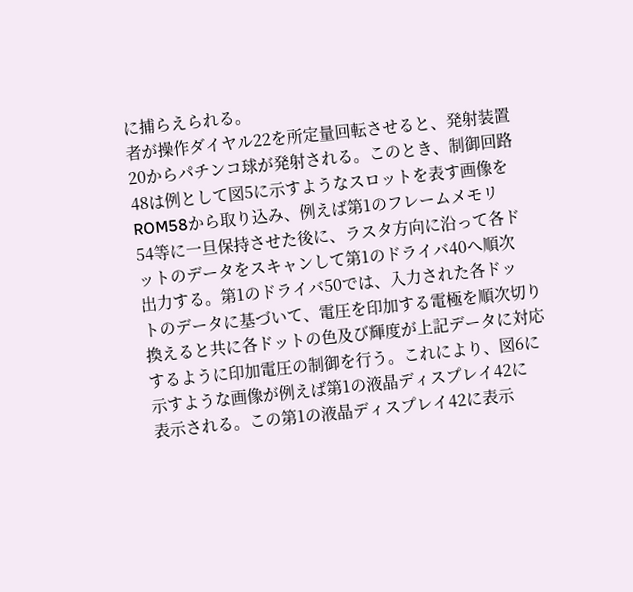に捕らえられる。
者が操作ダイヤル22を所定量回転させると、発射装置
20からパチンコ球が発射される。このとき、制御回路
48は例として図5に示すようなスロットを表す画像を
ROM58から取り込み、例えば第1のフレームメモリ
54等に一旦保持させた後に、ラスタ方向に沿って各ド
ットのデータをスキャンして第1のドライバ40へ順次
出力する。第1のドライバ50では、入力された各ドッ
トのデータに基づいて、電圧を印加する電極を順次切り
換えると共に各ドットの色及び輝度が上記データに対応
するように印加電圧の制御を行う。これにより、図6に
示すような画像が例えば第1の液晶ディスプレイ42に
表示される。この第1の液晶ディスプレイ42に表示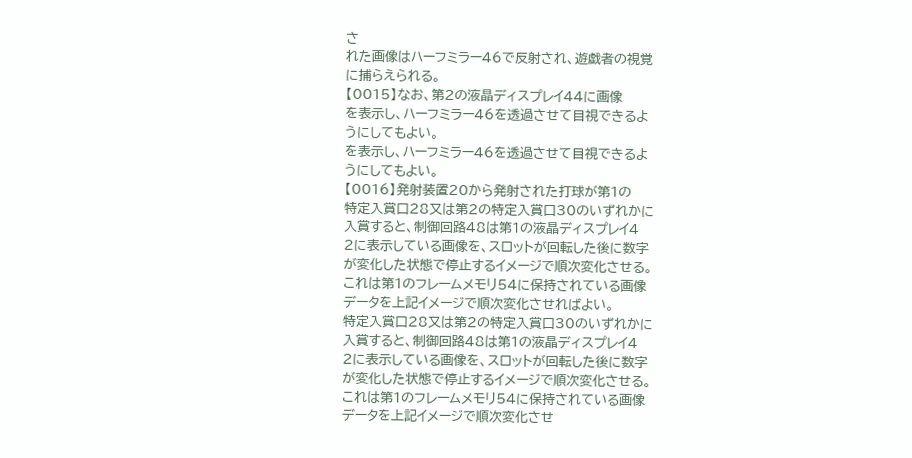さ
れた画像はハーフミラー46で反射され、遊戯者の視覚
に捕らえられる。
【0015】なお、第2の液晶ディスプレイ44に画像
を表示し、ハーフミラー46を透過させて目視できるよ
うにしてもよい。
を表示し、ハーフミラー46を透過させて目視できるよ
うにしてもよい。
【0016】発射装置20から発射された打球が第1の
特定入賞口28又は第2の特定入賞口30のいずれかに
入賞すると、制御回路48は第1の液晶ディスプレイ4
2に表示している画像を、スロットが回転した後に数字
が変化した状態で停止するイメージで順次変化させる。
これは第1のフレームメモリ54に保持されている画像
データを上記イメージで順次変化させればよい。
特定入賞口28又は第2の特定入賞口30のいずれかに
入賞すると、制御回路48は第1の液晶ディスプレイ4
2に表示している画像を、スロットが回転した後に数字
が変化した状態で停止するイメージで順次変化させる。
これは第1のフレームメモリ54に保持されている画像
データを上記イメージで順次変化させ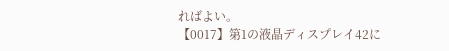ればよい。
【0017】第1の液晶ディスプレイ42に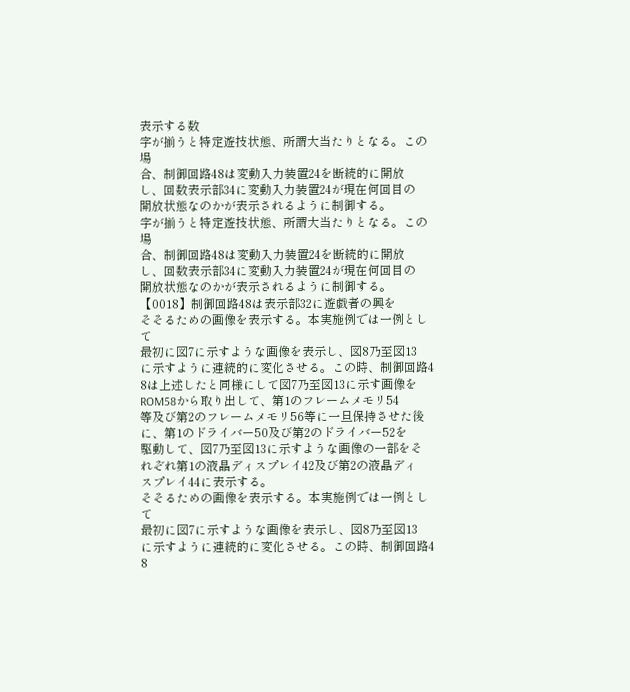表示する数
字が揃うと特定遊技状態、所謂大当たりとなる。この場
合、制御回路48は変動入力装置24を断続的に開放
し、回数表示部34に変動入力装置24が現在何回目の
開放状態なのかが表示されるように制御する。
字が揃うと特定遊技状態、所謂大当たりとなる。この場
合、制御回路48は変動入力装置24を断続的に開放
し、回数表示部34に変動入力装置24が現在何回目の
開放状態なのかが表示されるように制御する。
【0018】制御回路48は表示部32に遊戯者の興を
そそるための画像を表示する。本実施例では一例として
最初に図7に示すような画像を表示し、図8乃至図13
に示すように連続的に変化させる。この時、制御回路4
8は上述したと同様にして図7乃至図13に示す画像を
ROM58から取り出して、第1のフレームメモリ54
等及び第2のフレームメモリ56等に一旦保持させた後
に、第1のドライバー50及び第2のドライバー52を
駆動して、図7乃至図13に示すような画像の一部をそ
れぞれ第1の液晶ディスプレイ42及び第2の液晶ディ
スプレイ44に表示する。
そそるための画像を表示する。本実施例では一例として
最初に図7に示すような画像を表示し、図8乃至図13
に示すように連続的に変化させる。この時、制御回路4
8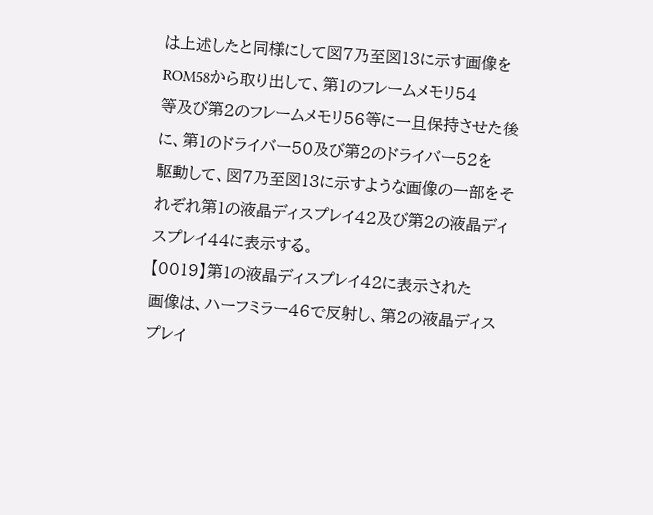は上述したと同様にして図7乃至図13に示す画像を
ROM58から取り出して、第1のフレームメモリ54
等及び第2のフレームメモリ56等に一旦保持させた後
に、第1のドライバー50及び第2のドライバー52を
駆動して、図7乃至図13に示すような画像の一部をそ
れぞれ第1の液晶ディスプレイ42及び第2の液晶ディ
スプレイ44に表示する。
【0019】第1の液晶ディスプレイ42に表示された
画像は、ハーフミラー46で反射し、第2の液晶ディス
プレイ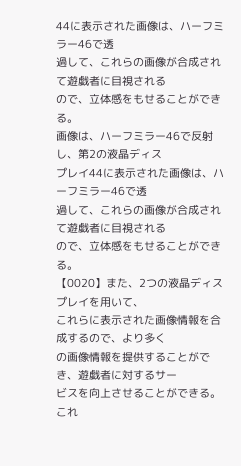44に表示された画像は、ハーフミラー46で透
過して、これらの画像が合成されて遊戯者に目視される
ので、立体感をもせることができる。
画像は、ハーフミラー46で反射し、第2の液晶ディス
プレイ44に表示された画像は、ハーフミラー46で透
過して、これらの画像が合成されて遊戯者に目視される
ので、立体感をもせることができる。
【0020】また、2つの液晶ディスプレイを用いて、
これらに表示された画像情報を合成するので、より多く
の画像情報を提供することができ、遊戯者に対するサー
ビスを向上させることができる。
これ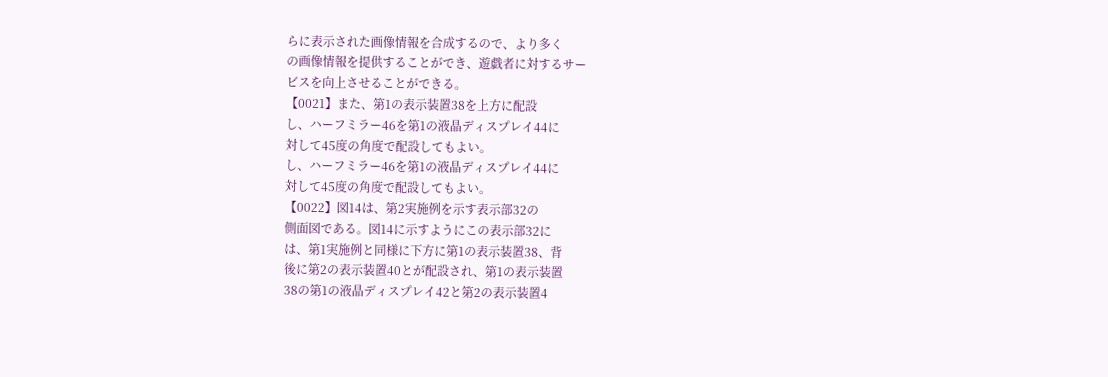らに表示された画像情報を合成するので、より多く
の画像情報を提供することができ、遊戯者に対するサー
ビスを向上させることができる。
【0021】また、第1の表示装置38を上方に配設
し、ハーフミラー46を第1の液晶ディスプレイ44に
対して45度の角度で配設してもよい。
し、ハーフミラー46を第1の液晶ディスプレイ44に
対して45度の角度で配設してもよい。
【0022】図14は、第2実施例を示す表示部32の
側面図である。図14に示すようにこの表示部32に
は、第1実施例と同様に下方に第1の表示装置38、背
後に第2の表示装置40とが配設され、第1の表示装置
38の第1の液晶ディスプレイ42と第2の表示装置4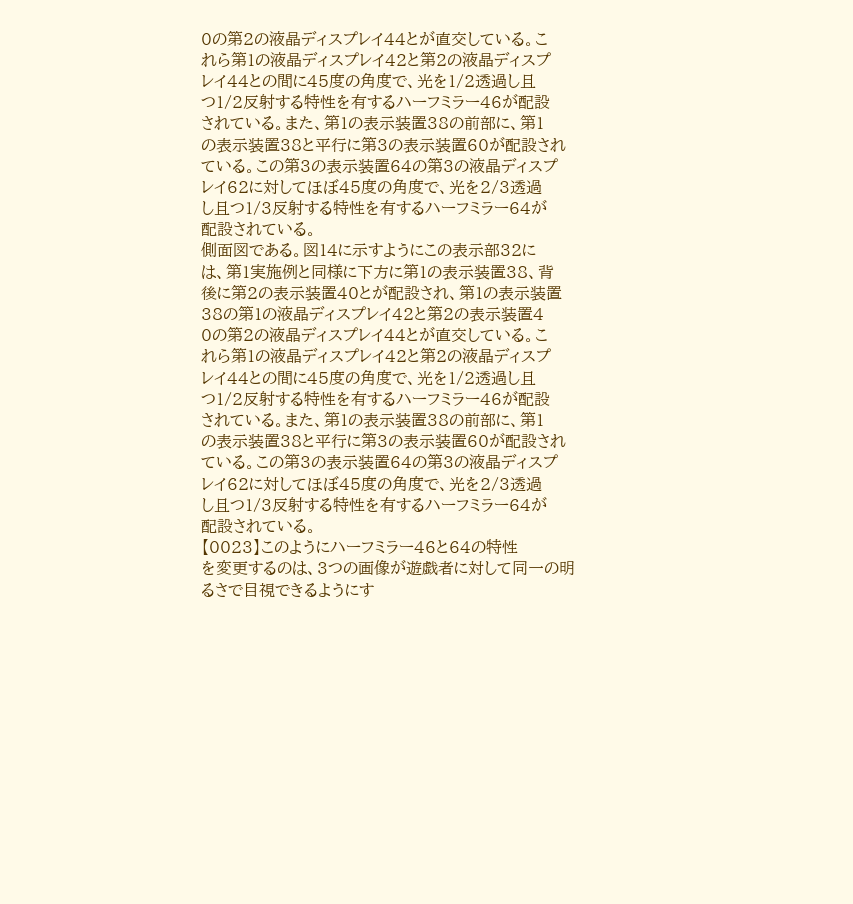0の第2の液晶ディスプレイ44とが直交している。こ
れら第1の液晶ディスプレイ42と第2の液晶ディスプ
レイ44との間に45度の角度で、光を1/2透過し且
つ1/2反射する特性を有するハーフミラー46が配設
されている。また、第1の表示装置38の前部に、第1
の表示装置38と平行に第3の表示装置60が配設され
ている。この第3の表示装置64の第3の液晶ディスプ
レイ62に対してほぼ45度の角度で、光を2/3透過
し且つ1/3反射する特性を有するハーフミラー64が
配設されている。
側面図である。図14に示すようにこの表示部32に
は、第1実施例と同様に下方に第1の表示装置38、背
後に第2の表示装置40とが配設され、第1の表示装置
38の第1の液晶ディスプレイ42と第2の表示装置4
0の第2の液晶ディスプレイ44とが直交している。こ
れら第1の液晶ディスプレイ42と第2の液晶ディスプ
レイ44との間に45度の角度で、光を1/2透過し且
つ1/2反射する特性を有するハーフミラー46が配設
されている。また、第1の表示装置38の前部に、第1
の表示装置38と平行に第3の表示装置60が配設され
ている。この第3の表示装置64の第3の液晶ディスプ
レイ62に対してほぼ45度の角度で、光を2/3透過
し且つ1/3反射する特性を有するハーフミラー64が
配設されている。
【0023】このようにハーフミラー46と64の特性
を変更するのは、3つの画像が遊戯者に対して同一の明
るさで目視できるようにす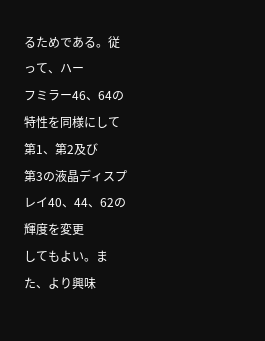るためである。従って、ハー
フミラー46、64の特性を同様にして第1、第2及び
第3の液晶ディスプレイ40、44、62の輝度を変更
してもよい。また、より興味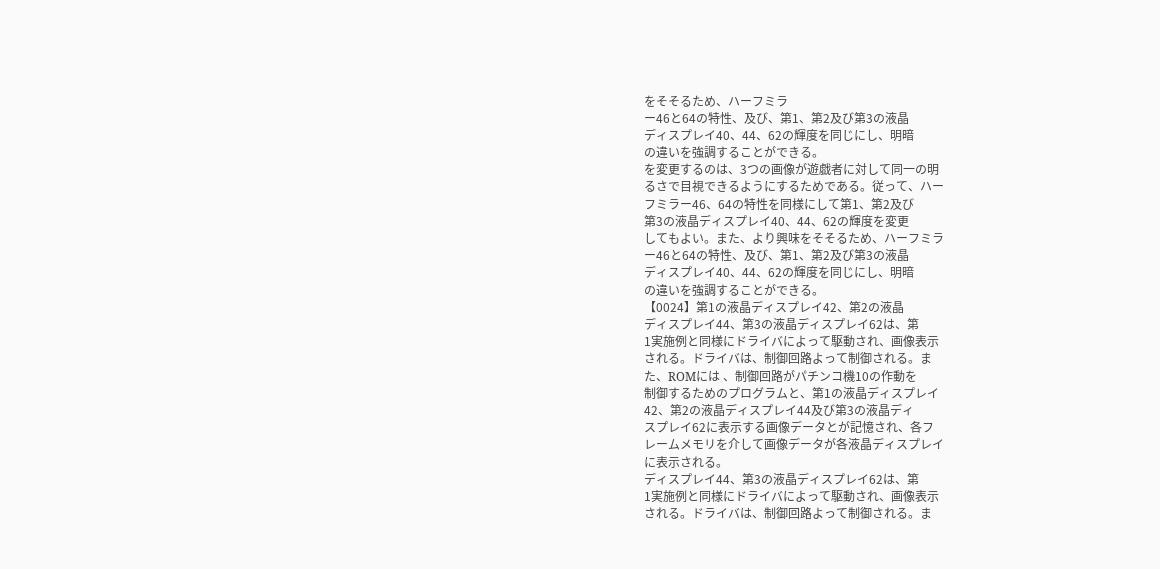をそそるため、ハーフミラ
ー46と64の特性、及び、第1、第2及び第3の液晶
ディスプレイ40、44、62の輝度を同じにし、明暗
の違いを強調することができる。
を変更するのは、3つの画像が遊戯者に対して同一の明
るさで目視できるようにするためである。従って、ハー
フミラー46、64の特性を同様にして第1、第2及び
第3の液晶ディスプレイ40、44、62の輝度を変更
してもよい。また、より興味をそそるため、ハーフミラ
ー46と64の特性、及び、第1、第2及び第3の液晶
ディスプレイ40、44、62の輝度を同じにし、明暗
の違いを強調することができる。
【0024】第1の液晶ディスプレイ42、第2の液晶
ディスプレイ44、第3の液晶ディスプレイ62は、第
1実施例と同様にドライバによって駆動され、画像表示
される。ドライバは、制御回路よって制御される。ま
た、ROMには 、制御回路がパチンコ機10の作動を
制御するためのプログラムと、第1の液晶ディスプレイ
42、第2の液晶ディスプレイ44及び第3の液晶ディ
スプレイ62に表示する画像データとが記憶され、各フ
レームメモリを介して画像データが各液晶ディスプレイ
に表示される。
ディスプレイ44、第3の液晶ディスプレイ62は、第
1実施例と同様にドライバによって駆動され、画像表示
される。ドライバは、制御回路よって制御される。ま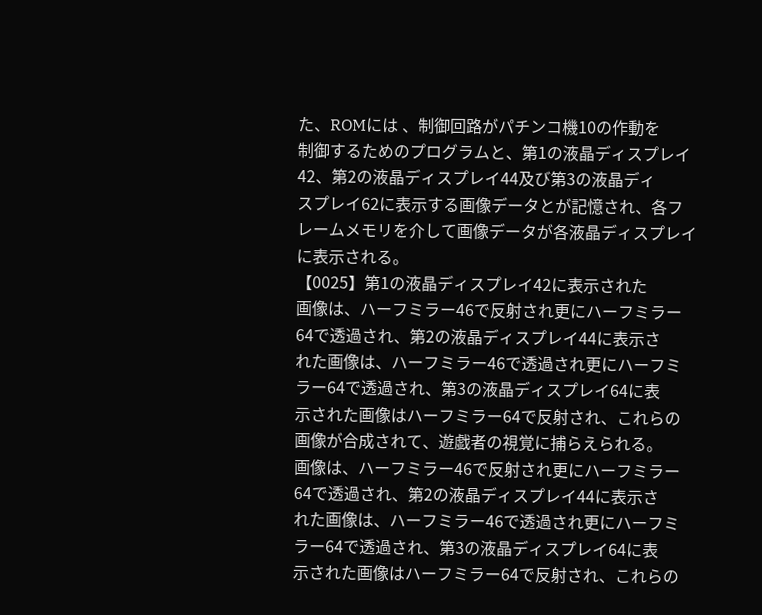た、ROMには 、制御回路がパチンコ機10の作動を
制御するためのプログラムと、第1の液晶ディスプレイ
42、第2の液晶ディスプレイ44及び第3の液晶ディ
スプレイ62に表示する画像データとが記憶され、各フ
レームメモリを介して画像データが各液晶ディスプレイ
に表示される。
【0025】第1の液晶ディスプレイ42に表示された
画像は、ハーフミラー46で反射され更にハーフミラー
64で透過され、第2の液晶ディスプレイ44に表示さ
れた画像は、ハーフミラー46で透過され更にハーフミ
ラー64で透過され、第3の液晶ディスプレイ64に表
示された画像はハーフミラー64で反射され、これらの
画像が合成されて、遊戯者の視覚に捕らえられる。
画像は、ハーフミラー46で反射され更にハーフミラー
64で透過され、第2の液晶ディスプレイ44に表示さ
れた画像は、ハーフミラー46で透過され更にハーフミ
ラー64で透過され、第3の液晶ディスプレイ64に表
示された画像はハーフミラー64で反射され、これらの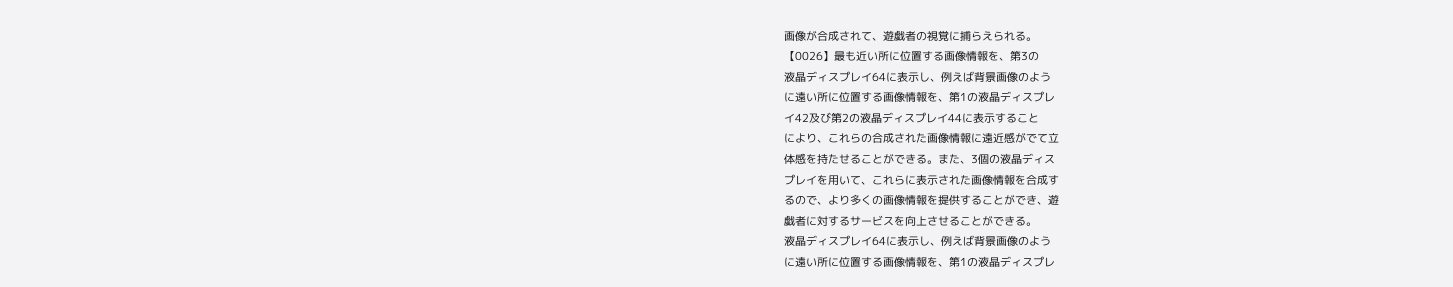画像が合成されて、遊戯者の視覚に捕らえられる。
【0026】最も近い所に位置する画像情報を、第3の
液晶ディスプレイ64に表示し、例えば背景画像のよう
に遠い所に位置する画像情報を、第1の液晶ディスプレ
イ42及び第2の液晶ディスプレイ44に表示すること
により、これらの合成された画像情報に遠近感がでて立
体感を持たせることができる。また、3個の液晶ディス
プレイを用いて、これらに表示された画像情報を合成す
るので、より多くの画像情報を提供することができ、遊
戯者に対するサービスを向上させることができる。
液晶ディスプレイ64に表示し、例えば背景画像のよう
に遠い所に位置する画像情報を、第1の液晶ディスプレ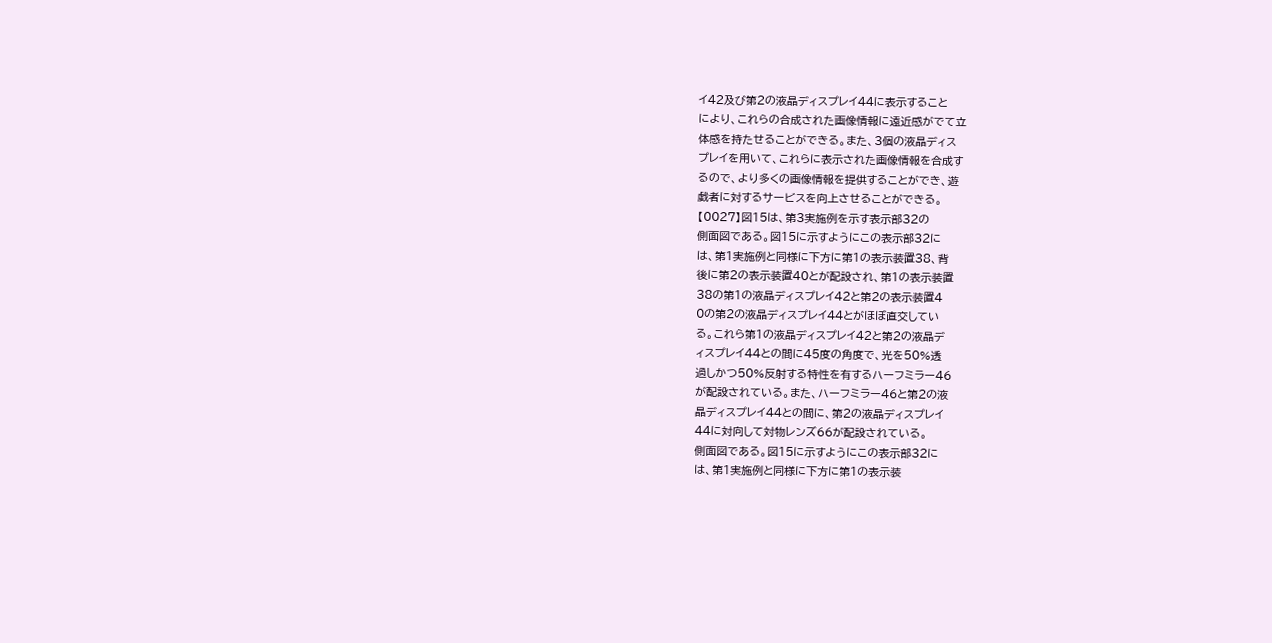イ42及び第2の液晶ディスプレイ44に表示すること
により、これらの合成された画像情報に遠近感がでて立
体感を持たせることができる。また、3個の液晶ディス
プレイを用いて、これらに表示された画像情報を合成す
るので、より多くの画像情報を提供することができ、遊
戯者に対するサービスを向上させることができる。
【0027】図15は、第3実施例を示す表示部32の
側面図である。図15に示すようにこの表示部32に
は、第1実施例と同様に下方に第1の表示装置38、背
後に第2の表示装置40とが配設され、第1の表示装置
38の第1の液晶ディスプレイ42と第2の表示装置4
0の第2の液晶ディスプレイ44とがほぼ直交してい
る。これら第1の液晶ディスプレイ42と第2の液晶デ
ィスプレイ44との間に45度の角度で、光を50%透
過しかつ50%反射する特性を有するハーフミラー46
が配設されている。また、ハーフミラー46と第2の液
晶ディスプレイ44との間に、第2の液晶ディスプレイ
44に対向して対物レンズ66が配設されている。
側面図である。図15に示すようにこの表示部32に
は、第1実施例と同様に下方に第1の表示装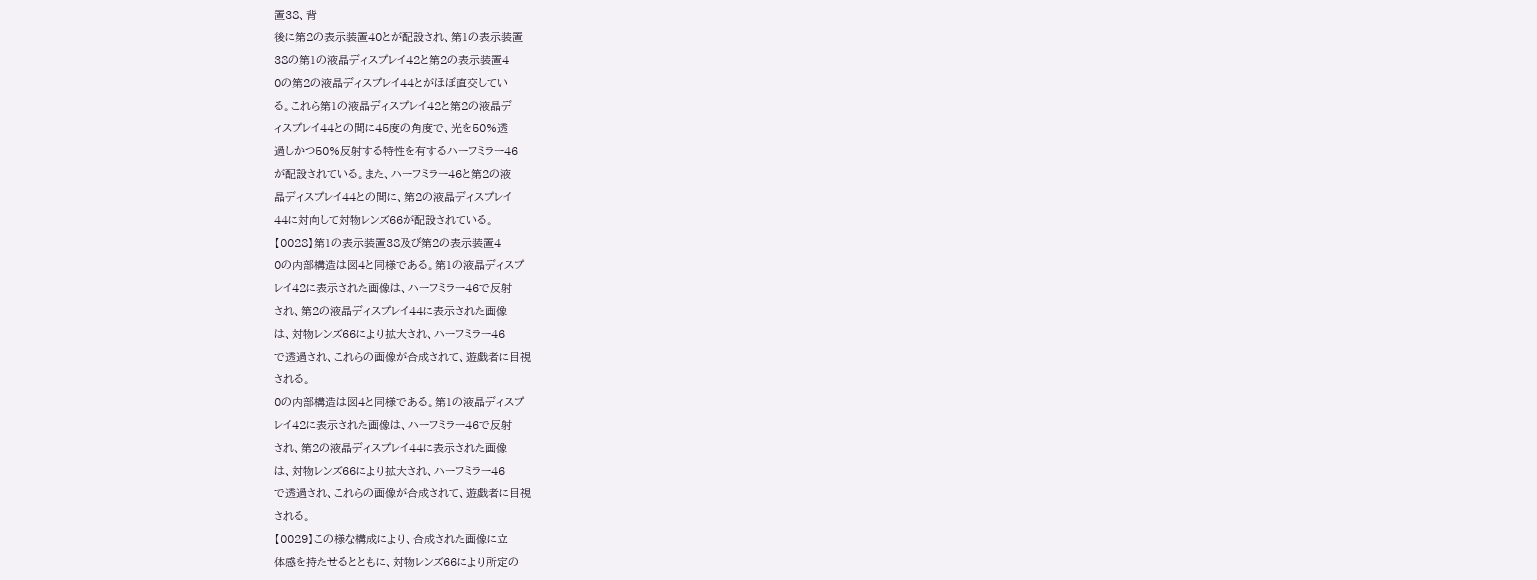置38、背
後に第2の表示装置40とが配設され、第1の表示装置
38の第1の液晶ディスプレイ42と第2の表示装置4
0の第2の液晶ディスプレイ44とがほぼ直交してい
る。これら第1の液晶ディスプレイ42と第2の液晶デ
ィスプレイ44との間に45度の角度で、光を50%透
過しかつ50%反射する特性を有するハーフミラー46
が配設されている。また、ハーフミラー46と第2の液
晶ディスプレイ44との間に、第2の液晶ディスプレイ
44に対向して対物レンズ66が配設されている。
【0028】第1の表示装置38及び第2の表示装置4
0の内部構造は図4と同様である。第1の液晶ディスプ
レイ42に表示された画像は、ハーフミラー46で反射
され、第2の液晶ディスプレイ44に表示された画像
は、対物レンズ66により拡大され、ハーフミラー46
で透過され、これらの画像が合成されて、遊戯者に目視
される。
0の内部構造は図4と同様である。第1の液晶ディスプ
レイ42に表示された画像は、ハーフミラー46で反射
され、第2の液晶ディスプレイ44に表示された画像
は、対物レンズ66により拡大され、ハーフミラー46
で透過され、これらの画像が合成されて、遊戯者に目視
される。
【0029】この様な構成により、合成された画像に立
体感を持たせるとともに、対物レンズ66により所定の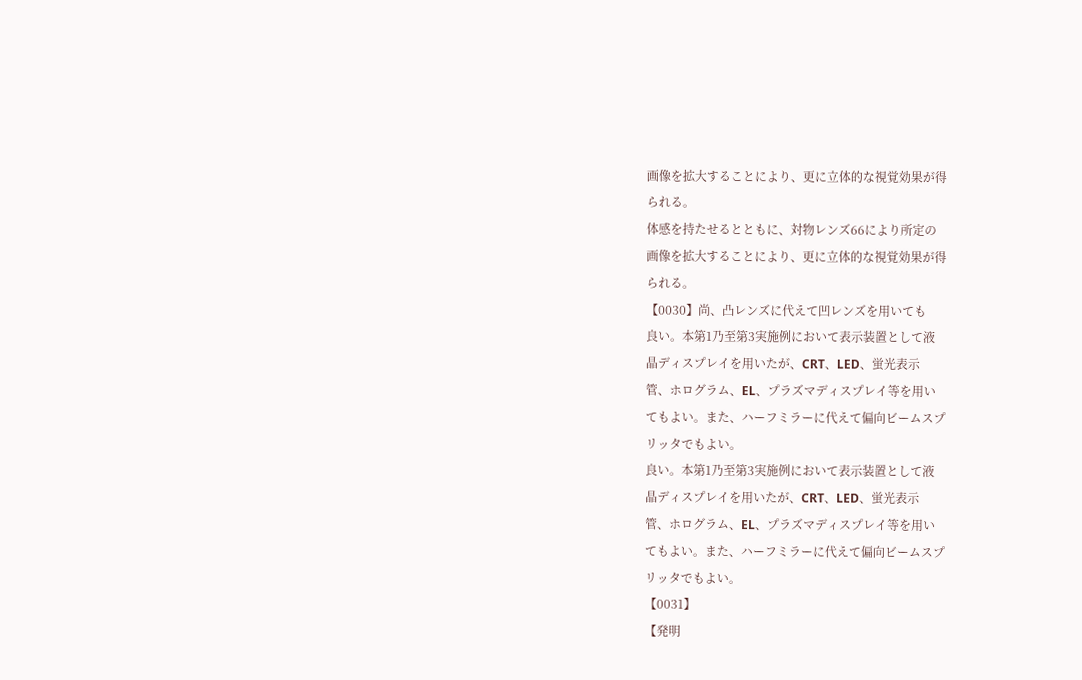画像を拡大することにより、更に立体的な視覚効果が得
られる。
体感を持たせるとともに、対物レンズ66により所定の
画像を拡大することにより、更に立体的な視覚効果が得
られる。
【0030】尚、凸レンズに代えて凹レンズを用いても
良い。本第1乃至第3実施例において表示装置として液
晶ディスプレイを用いたが、CRT、LED、蛍光表示
管、ホログラム、EL、プラズマディスプレイ等を用い
てもよい。また、ハーフミラーに代えて偏向ビームスプ
リッタでもよい。
良い。本第1乃至第3実施例において表示装置として液
晶ディスプレイを用いたが、CRT、LED、蛍光表示
管、ホログラム、EL、プラズマディスプレイ等を用い
てもよい。また、ハーフミラーに代えて偏向ビームスプ
リッタでもよい。
【0031】
【発明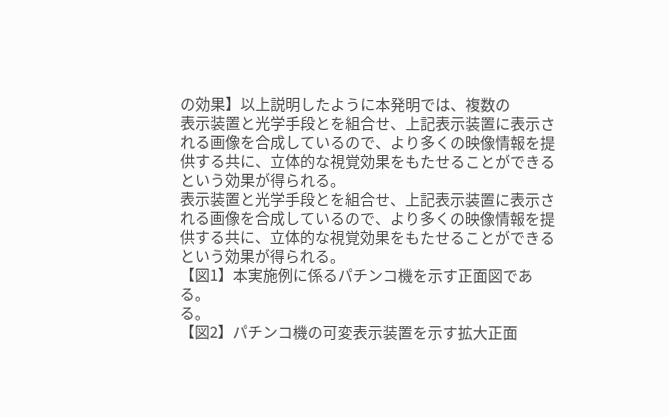の効果】以上説明したように本発明では、複数の
表示装置と光学手段とを組合せ、上記表示装置に表示さ
れる画像を合成しているので、より多くの映像情報を提
供する共に、立体的な視覚効果をもたせることができる
という効果が得られる。
表示装置と光学手段とを組合せ、上記表示装置に表示さ
れる画像を合成しているので、より多くの映像情報を提
供する共に、立体的な視覚効果をもたせることができる
という効果が得られる。
【図1】本実施例に係るパチンコ機を示す正面図であ
る。
る。
【図2】パチンコ機の可変表示装置を示す拡大正面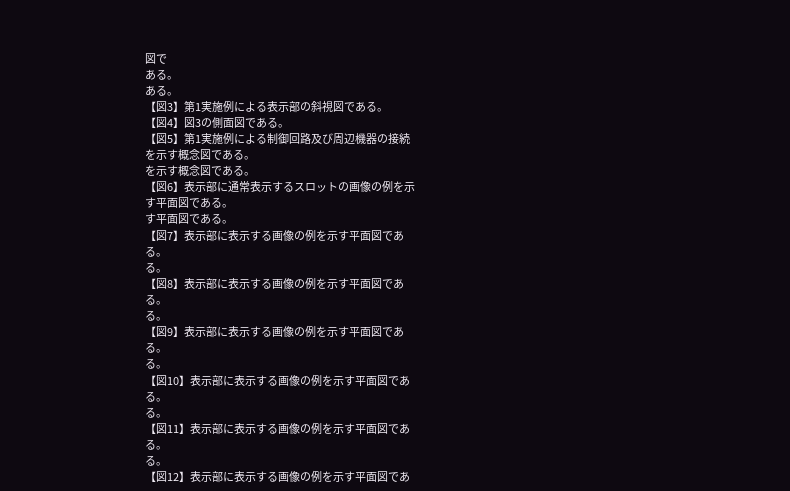図で
ある。
ある。
【図3】第1実施例による表示部の斜視図である。
【図4】図3の側面図である。
【図5】第1実施例による制御回路及び周辺機器の接続
を示す概念図である。
を示す概念図である。
【図6】表示部に通常表示するスロットの画像の例を示
す平面図である。
す平面図である。
【図7】表示部に表示する画像の例を示す平面図であ
る。
る。
【図8】表示部に表示する画像の例を示す平面図であ
る。
る。
【図9】表示部に表示する画像の例を示す平面図であ
る。
る。
【図10】表示部に表示する画像の例を示す平面図であ
る。
る。
【図11】表示部に表示する画像の例を示す平面図であ
る。
る。
【図12】表示部に表示する画像の例を示す平面図であ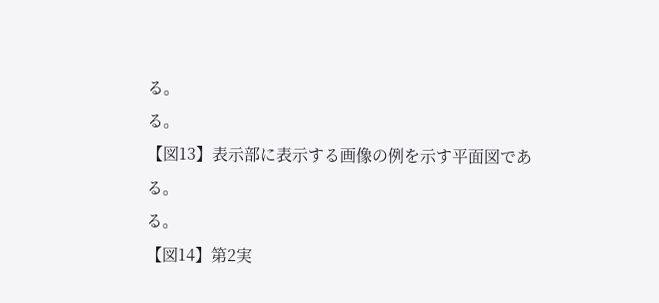る。
る。
【図13】表示部に表示する画像の例を示す平面図であ
る。
る。
【図14】第2実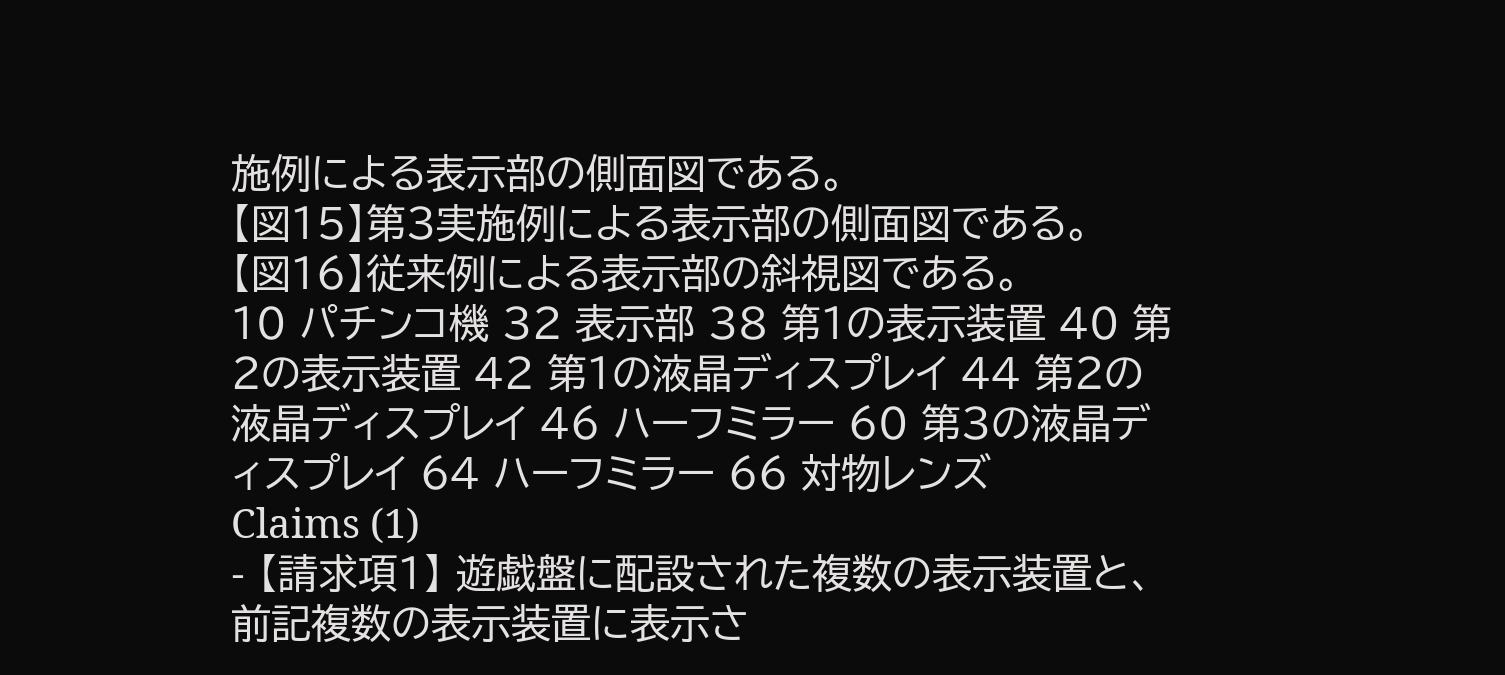施例による表示部の側面図である。
【図15】第3実施例による表示部の側面図である。
【図16】従来例による表示部の斜視図である。
10 パチンコ機 32 表示部 38 第1の表示装置 40 第2の表示装置 42 第1の液晶ディスプレイ 44 第2の液晶ディスプレイ 46 ハーフミラー 60 第3の液晶ディスプレイ 64 ハーフミラー 66 対物レンズ
Claims (1)
- 【請求項1】 遊戯盤に配設された複数の表示装置と、 前記複数の表示装置に表示さ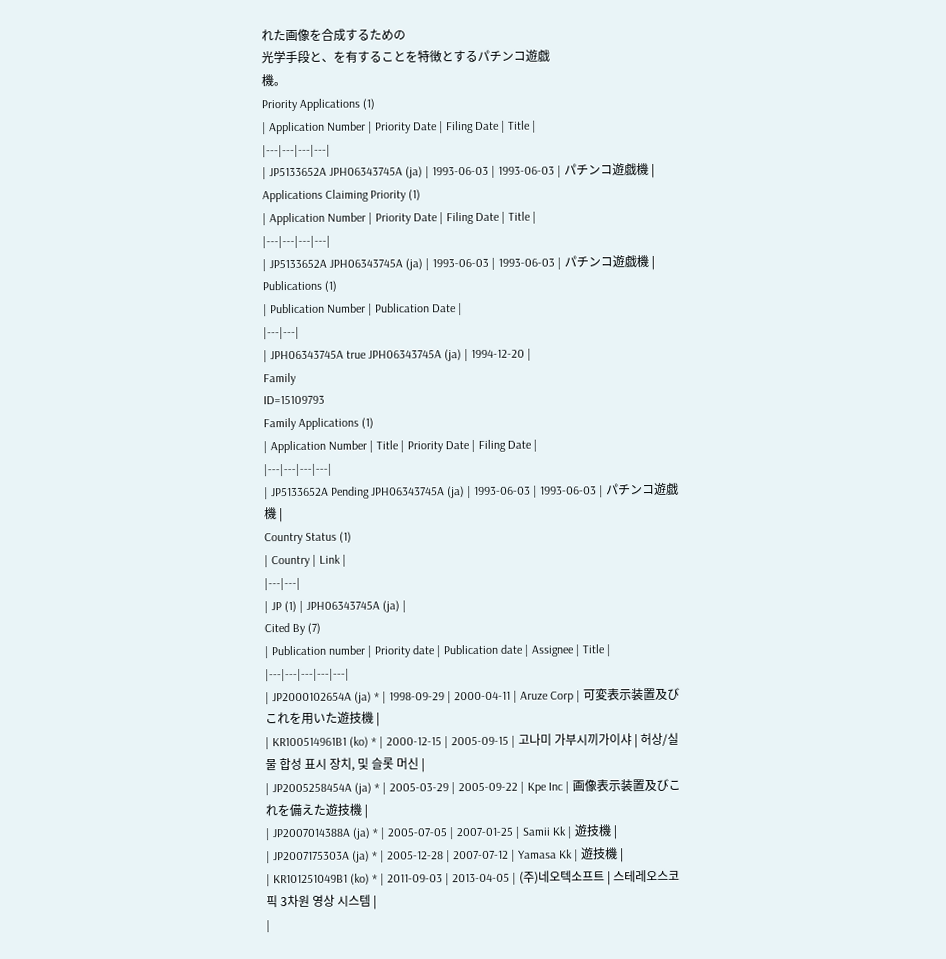れた画像を合成するための
光学手段と、を有することを特徴とするパチンコ遊戯
機。
Priority Applications (1)
| Application Number | Priority Date | Filing Date | Title |
|---|---|---|---|
| JP5133652A JPH06343745A (ja) | 1993-06-03 | 1993-06-03 | パチンコ遊戯機 |
Applications Claiming Priority (1)
| Application Number | Priority Date | Filing Date | Title |
|---|---|---|---|
| JP5133652A JPH06343745A (ja) | 1993-06-03 | 1993-06-03 | パチンコ遊戯機 |
Publications (1)
| Publication Number | Publication Date |
|---|---|
| JPH06343745A true JPH06343745A (ja) | 1994-12-20 |
Family
ID=15109793
Family Applications (1)
| Application Number | Title | Priority Date | Filing Date |
|---|---|---|---|
| JP5133652A Pending JPH06343745A (ja) | 1993-06-03 | 1993-06-03 | パチンコ遊戯機 |
Country Status (1)
| Country | Link |
|---|---|
| JP (1) | JPH06343745A (ja) |
Cited By (7)
| Publication number | Priority date | Publication date | Assignee | Title |
|---|---|---|---|---|
| JP2000102654A (ja) * | 1998-09-29 | 2000-04-11 | Aruze Corp | 可変表示装置及びこれを用いた遊技機 |
| KR100514961B1 (ko) * | 2000-12-15 | 2005-09-15 | 고나미 가부시끼가이샤 | 허상/실물 합성 표시 장치, 및 슬롯 머신 |
| JP2005258454A (ja) * | 2005-03-29 | 2005-09-22 | Kpe Inc | 画像表示装置及びこれを備えた遊技機 |
| JP2007014388A (ja) * | 2005-07-05 | 2007-01-25 | Samii Kk | 遊技機 |
| JP2007175303A (ja) * | 2005-12-28 | 2007-07-12 | Yamasa Kk | 遊技機 |
| KR101251049B1 (ko) * | 2011-09-03 | 2013-04-05 | (주)네오텍소프트 | 스테레오스코픽 3차원 영상 시스템 |
|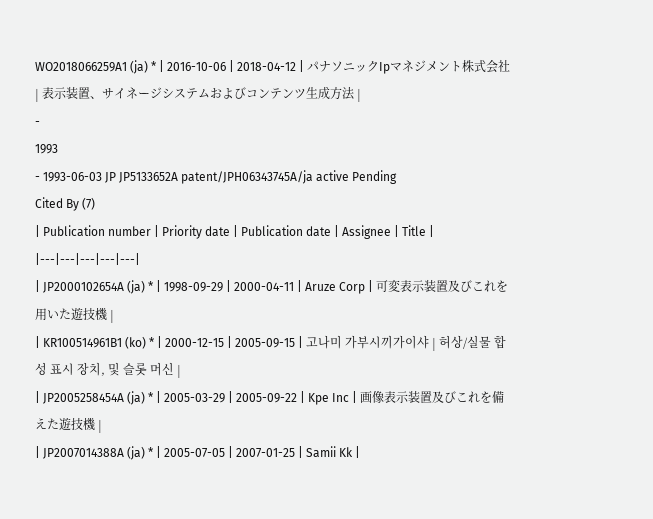WO2018066259A1 (ja) * | 2016-10-06 | 2018-04-12 | パナソニックIpマネジメント株式会社 | 表示装置、サイネージシステムおよびコンテンツ生成方法 |
-
1993
- 1993-06-03 JP JP5133652A patent/JPH06343745A/ja active Pending
Cited By (7)
| Publication number | Priority date | Publication date | Assignee | Title |
|---|---|---|---|---|
| JP2000102654A (ja) * | 1998-09-29 | 2000-04-11 | Aruze Corp | 可変表示装置及びこれを用いた遊技機 |
| KR100514961B1 (ko) * | 2000-12-15 | 2005-09-15 | 고나미 가부시끼가이샤 | 허상/실물 합성 표시 장치, 및 슬롯 머신 |
| JP2005258454A (ja) * | 2005-03-29 | 2005-09-22 | Kpe Inc | 画像表示装置及びこれを備えた遊技機 |
| JP2007014388A (ja) * | 2005-07-05 | 2007-01-25 | Samii Kk |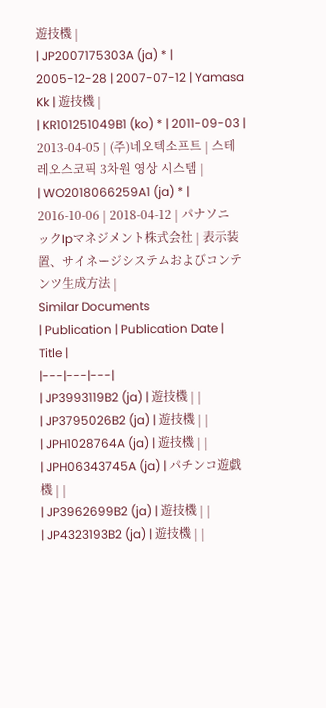遊技機 |
| JP2007175303A (ja) * | 2005-12-28 | 2007-07-12 | Yamasa Kk | 遊技機 |
| KR101251049B1 (ko) * | 2011-09-03 | 2013-04-05 | (주)네오텍소프트 | 스테레오스코픽 3차원 영상 시스템 |
| WO2018066259A1 (ja) * | 2016-10-06 | 2018-04-12 | パナソニックIpマネジメント株式会社 | 表示装置、サイネージシステムおよびコンテンツ生成方法 |
Similar Documents
| Publication | Publication Date | Title |
|---|---|---|
| JP3993119B2 (ja) | 遊技機 | |
| JP3795026B2 (ja) | 遊技機 | |
| JPH1028764A (ja) | 遊技機 | |
| JPH06343745A (ja) | パチンコ遊戯機 | |
| JP3962699B2 (ja) | 遊技機 | |
| JP4323193B2 (ja) | 遊技機 | |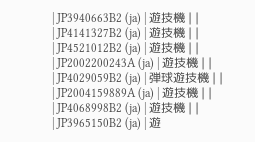| JP3940663B2 (ja) | 遊技機 | |
| JP4141327B2 (ja) | 遊技機 | |
| JP4521012B2 (ja) | 遊技機 | |
| JP2002200243A (ja) | 遊技機 | |
| JP4029059B2 (ja) | 弾球遊技機 | |
| JP2004159889A (ja) | 遊技機 | |
| JP4068998B2 (ja) | 遊技機 | |
| JP3965150B2 (ja) | 遊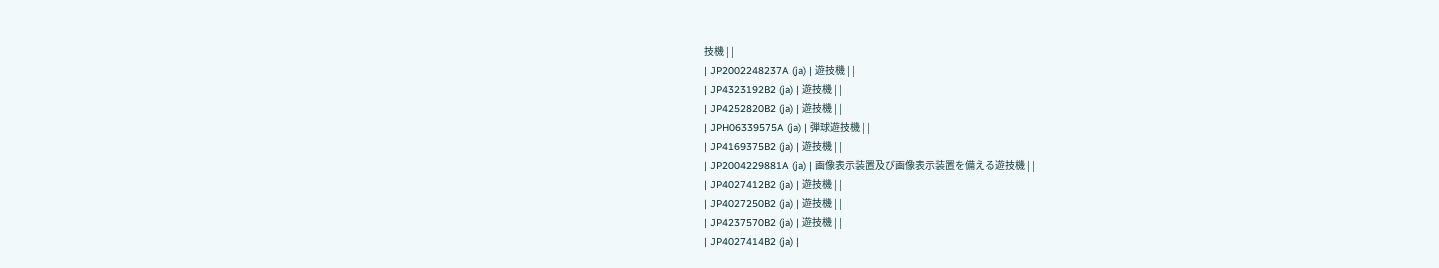技機 | |
| JP2002248237A (ja) | 遊技機 | |
| JP4323192B2 (ja) | 遊技機 | |
| JP4252820B2 (ja) | 遊技機 | |
| JPH06339575A (ja) | 弾球遊技機 | |
| JP4169375B2 (ja) | 遊技機 | |
| JP2004229881A (ja) | 画像表示装置及び画像表示装置を備える遊技機 | |
| JP4027412B2 (ja) | 遊技機 | |
| JP4027250B2 (ja) | 遊技機 | |
| JP4237570B2 (ja) | 遊技機 | |
| JP4027414B2 (ja) |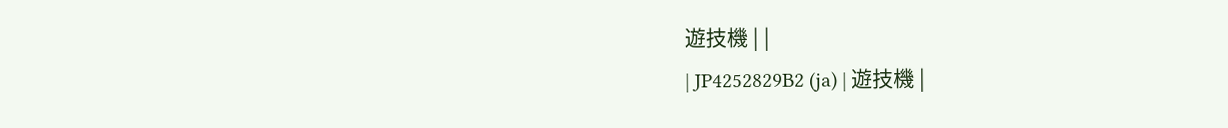遊技機 | |
| JP4252829B2 (ja) | 遊技機 |